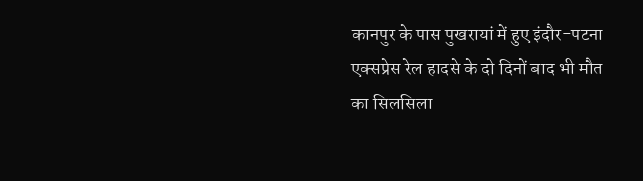कानपुर के पास पुखरायां में हुए इंदौर-पटना एक्सप्रेस रेल हादसे के दो दिनों बाद भी मौत का सिलसिला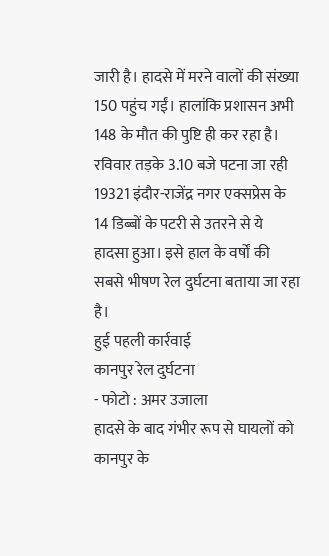जारी है। हादसे में मरने वालों की संख्या 150 पहुंच गईं। हालांकि प्रशासन अभी 148 के मौत की पुष्टि ही कर रहा है। रविवार तड़के 3.10 बजे पटना जा रही 19321 इंदौर-राजेंद्र नगर एक्सप्रेस के 14 डिब्बों के पटरी से उतरने से ये हादसा हुआ। इसे हाल के वर्षों की सबसे भीषण रेल दुर्घटना बताया जा रहा है।
हुई पहली कार्रवाई
कानपुर रेल दुर्घटना
- फोटो : अमर उजाला
हादसे के बाद गंभीर रूप से घायलों को कानपुर के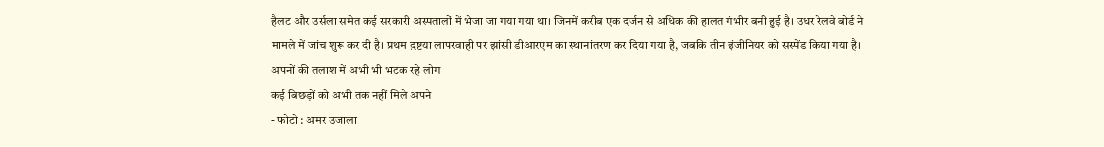हैलट और उर्सला समेत कई सरकारी अस्पतालों में भेजा जा गया गया था। जिनमें करीब एक दर्जन से अधिक की हालत गंभीर बनी हुई है। उधर रेलवे बोर्ड ने मामले में जांच शुरू कर दी है। प्रथम द़ष्टया लापरवाही पर झांसी डीआरएम का स्थानांतरण कर दिया गया है, जबकि तीन इंजीनियर को सस्पेंड किया गया है।
अपनों की तलाश में अभी भी भटक रहे लोग
कई बिछड़ों को अभी तक नहीं मिले अपने
- फोटो : अमर उजाला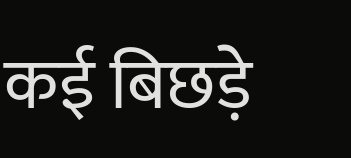कई बिछड़े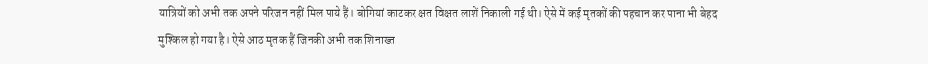यात्रियों को अभी तक अपने परिजन नहीं मिल पाये हैं। बोगियां काटकर क्षत विक्षत लाशें निकाली गई थी। ऐसे में कई मृतकों की पहचान कर पाना भी बेहद मुश्किल हो गया है। ऐसे आठ मृतक हैं जिनकी अभी तक शिनाख्त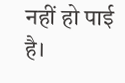नहीं हो पाई है।